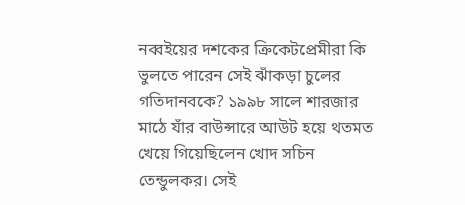নব্বইয়ের দশকের ক্রিকেটপ্রেমীরা কি ভুলতে পারেন সেই ঝাঁকড়া চুলের গতিদানবকে? ১৯৯৮ সালে শারজার মাঠে যাঁর বাউন্সারে আউট হয়ে থতমত খেয়ে গিয়েছিলেন খোদ সচিন তেন্ডুলকর। সেই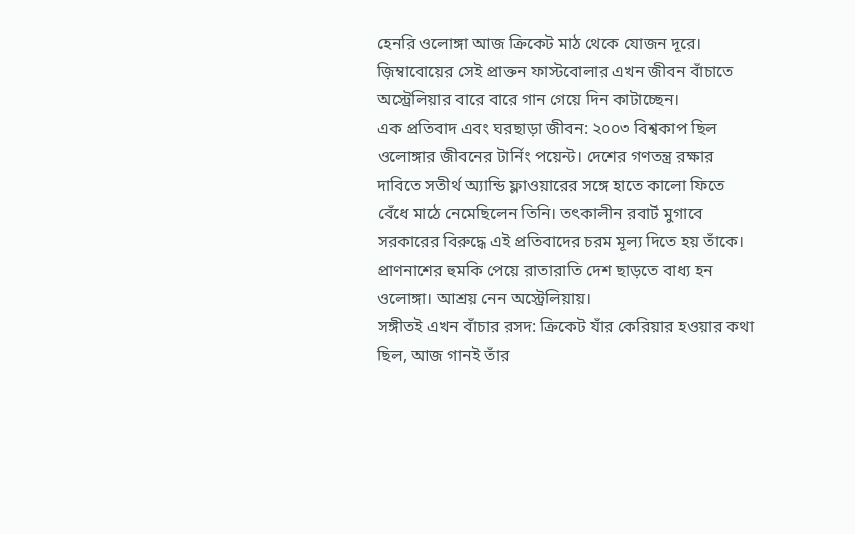হেনরি ওলোঙ্গা আজ ক্রিকেট মাঠ থেকে যোজন দূরে। জ়িম্বাবোয়ের সেই প্রাক্তন ফাস্টবোলার এখন জীবন বাঁচাতে অস্ট্রেলিয়ার বারে বারে গান গেয়ে দিন কাটাচ্ছেন।
এক প্রতিবাদ এবং ঘরছাড়া জীবন: ২০০৩ বিশ্বকাপ ছিল ওলোঙ্গার জীবনের টার্নিং পয়েন্ট। দেশের গণতন্ত্র রক্ষার দাবিতে সতীর্থ অ্যান্ডি ফ্লাওয়ারের সঙ্গে হাতে কালো ফিতে বেঁধে মাঠে নেমেছিলেন তিনি। তৎকালীন রবার্ট মুগাবে সরকারের বিরুদ্ধে এই প্রতিবাদের চরম মূল্য দিতে হয় তাঁকে। প্রাণনাশের হুমকি পেয়ে রাতারাতি দেশ ছাড়তে বাধ্য হন ওলোঙ্গা। আশ্রয় নেন অস্ট্রেলিয়ায়।
সঙ্গীতই এখন বাঁচার রসদ: ক্রিকেট যাঁর কেরিয়ার হওয়ার কথা ছিল, আজ গানই তাঁর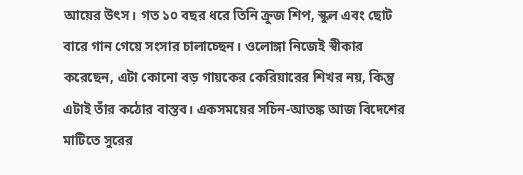আয়ের উৎস। গত ১০ বছর ধরে তিনি ক্রুজ শিপ, স্কুল এবং ছোট বারে গান গেয়ে সংসার চালাচ্ছেন। ওলোঙ্গা নিজেই স্বীকার করেছেন, এটা কোনো বড় গায়কের কেরিয়ারের শিখর নয়, কিন্তু এটাই তাঁর কঠোর বাস্তব। একসময়ের সচিন-আতঙ্ক আজ বিদেশের মাটিতে সুরের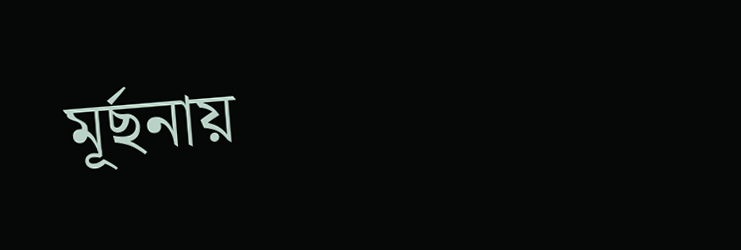মূর্ছনায়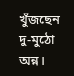খুঁজছেন দু-মুঠো অন্ন।